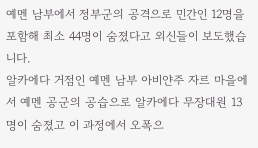예멘 남부에서 정부군의 공격으로 민간인 12명을 포함해 최소 44명이 숨졌다고 외신들이 보도했습니다.
알카에다 거점인 예멘 남부 아비얀주 자르 마을에서 예멘 공군의 공습으로 알카에다 무장대원 13명이 숨졌고 이 과정에서 오폭으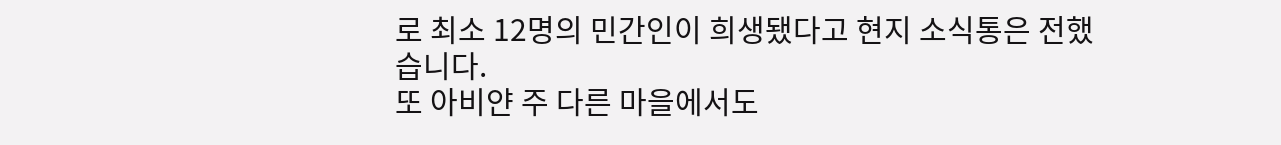로 최소 12명의 민간인이 희생됐다고 현지 소식통은 전했습니다.
또 아비얀 주 다른 마을에서도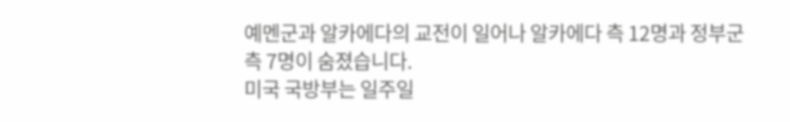예멘군과 알카에다의 교전이 일어나 알카에다 측 12명과 정부군 측 7명이 숨졌습니다.
미국 국방부는 일주일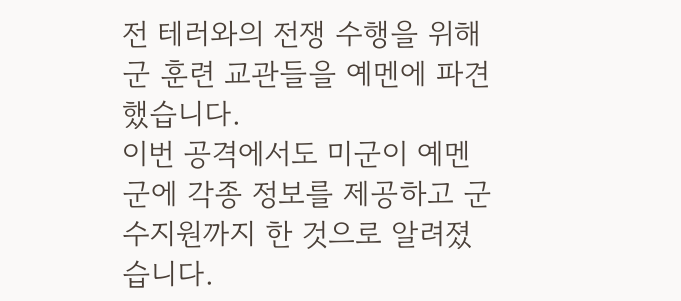전 테러와의 전쟁 수행을 위해 군 훈련 교관들을 예멘에 파견했습니다.
이번 공격에서도 미군이 예멘군에 각종 정보를 제공하고 군수지원까지 한 것으로 알려졌습니다.